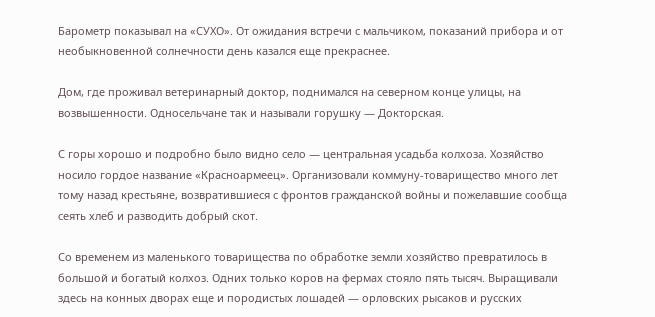Барометр показывал на «СУХО». От ожидания встречи с мальчиком, показаний прибора и от необыкновенной солнечности день казался еще прекраснее.

Дом, где проживал ветеринарный доктор, поднимался на северном конце улицы, на возвышенности. Односельчане так и называли горушку — Докторская.

С горы хорошо и подробно было видно село — центральная усадьба колхоза. Хозяйство носило гордое название «Красноармеец». Организовали коммуну-товарищество много лет тому назад крестьяне, возвратившиеся с фронтов гражданской войны и пожелавшие сообща сеять хлеб и разводить добрый скот.

Со временем из маленького товарищества по обработке земли хозяйство превратилось в большой и богатый колхоз. Одних только коров на фермах стояло пять тысяч. Выращивали здесь на конных дворах еще и породистых лошадей — орловских рысаков и русских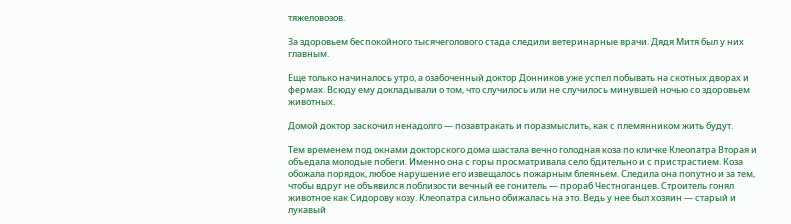тяжеловозов.

За здоровьем беспокойного тысячеголового стада следили ветеринарные врачи. Дядя Митя был у них главным.

Еще только начиналось утро, а озабоченный доктор Донников уже успел побывать на скотных дворах и фермах. Всюду ему докладывали о том, что случилось или не случилось минувшей ночью со здоровьем животных.

Домой доктор заскочил ненадолго — позавтракать и поразмыслить, как с племянником жить будут.

Тем временем под окнами докторского дома шастала вечно голодная коза по кличке Клеопатра Вторая и объедала молодые побеги. Именно она с горы просматривала село бдительно и с пристрастием. Коза обожала порядок, любое нарушение его извещалось пожарным блеяньем. Следила она попутно и за тем, чтобы вдруг не объявился поблизости вечный ее гонитель — прораб Честноганцев. Строитель гонял животное как Сидорову козу. Клеопатра сильно обижалась на это. Ведь у нее был хозяин — старый и лукавый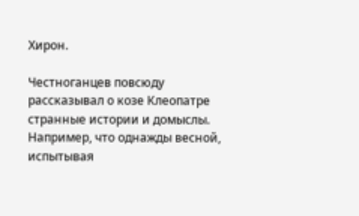Хирон.

Честноганцев повсюду рассказывал о козе Клеопатре странные истории и домыслы. Например, что однажды весной, испытывая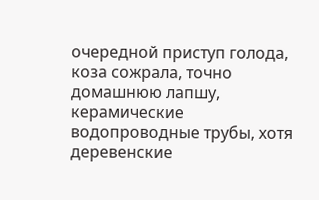очередной приступ голода, коза сожрала, точно домашнюю лапшу, керамические водопроводные трубы, хотя деревенские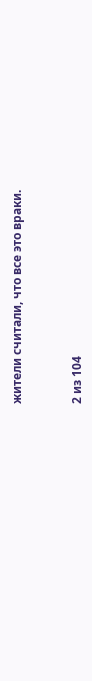жители считали, что все это враки.



2 из 104